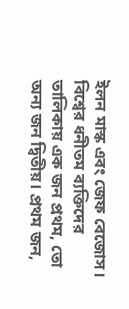ইলন মাস্ক এবং জেফ বেজোস। বিশ্বের ধনীতম ব্যক্তিদের তালিকায় এক জন প্রথম, তো অন্য জন দ্বিতীয়। প্রথম জন,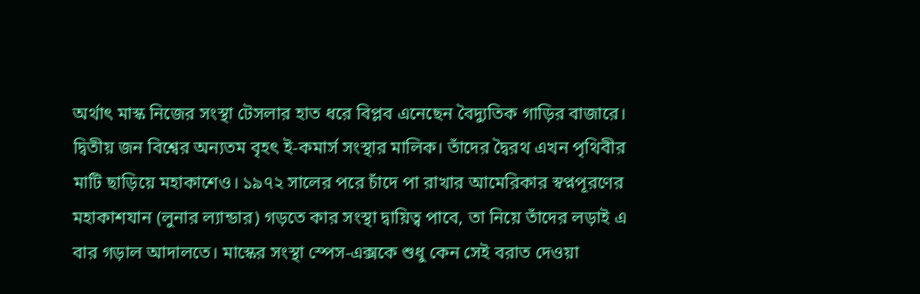অর্থাৎ মাস্ক নিজের সংস্থা টেসলার হাত ধরে বিপ্লব এনেছেন বৈদ্যুতিক গাড়ির বাজারে। দ্বিতীয় জন বিশ্বের অন্যতম বৃহৎ ই-কমার্স সংস্থার মালিক। তাঁদের দ্বৈরথ এখন পৃথিবীর মাটি ছাড়িয়ে মহাকাশেও। ১৯৭২ সালের পরে চাঁদে পা রাখার আমেরিকার স্বপ্নপূরণের মহাকাশযান (লুনার ল্যান্ডার) গড়তে কার সংস্থা দ্বায়িত্ব পাবে, তা নিয়ে তাঁদের লড়াই এ বার গড়াল আদালতে। মাস্কের সংস্থা স্পেস-এক্সকে শুধু কেন সেই বরাত দেওয়া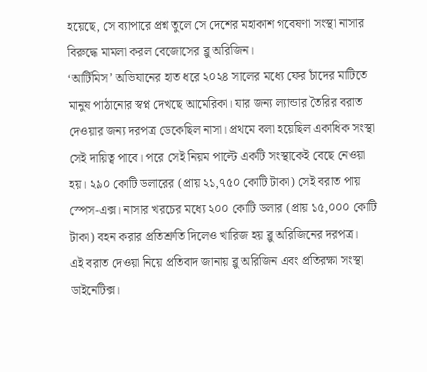হয়েছে, সে ব্যাপারে প্রশ্ন তুলে সে দেশের মহাকাশ গবেষণা সংস্থা নাসার বিরুদ্ধে মামলা করল বেজোসের ব্লু অরিজিন।
‘আর্টিমিস’ অভিযানের হাত ধরে ২০২৪ সালের মধ্যে ফের চাঁদের মাটিতে মানুষ পাঠানোর স্বপ্ন দেখছে আমেরিকা। যার জন্য ল্যান্ডার তৈরির বরাত দেওয়ার জন্য দরপত্র ডেকেছিল নাসা। প্রথমে বলা হয়েছিল একাধিক সংস্থা সেই দায়িত্ব পাবে। পরে সেই নিয়ম পাল্টে একটি সংস্থাকেই বেছে নেওয়া হয়। ২৯০ কোটি ডলারের (প্রায় ২১,৭৫০ কোটি টাকা) সেই বরাত পায় স্পেস-এক্স। নাসার খরচের মধ্যে ২০০ কোটি ডলার (প্রায় ১৫,০০০ কোটি টাকা) বহন করার প্রতিশ্রুতি দিলেও খারিজ হয় ব্লু অরিজিনের দরপত্র।
এই বরাত দেওয়া নিয়ে প্রতিবাদ জানায় ব্লু অরিজিন এবং প্রতিরক্ষা সংস্থা ডাইনেটিক্স।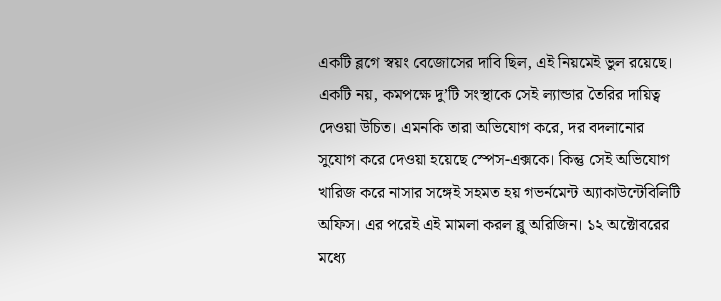একটি ব্লগে স্বয়ং বেজোসের দাবি ছিল, এই নিয়মেই ভুল রয়েছে। একটি নয়, কমপক্ষে দু’টি সংস্থাকে সেই ল্যান্ডার তৈরির দায়িত্ব দেওয়া উচিত। এমনকি তারা অভিযোগ করে, দর বদলানোর সুযোগ করে দেওয়া হয়েছে স্পেস-এক্সকে। কিন্তু সেই অভিযোগ খারিজ করে নাসার সঙ্গেই সহমত হয় গভর্নমেন্ট অ্যাকাউন্টেবিলিটি অফিস। এর পরেই এই মামলা করল ব্লু অরিজিন। ১২ অক্টোবরের মধ্যে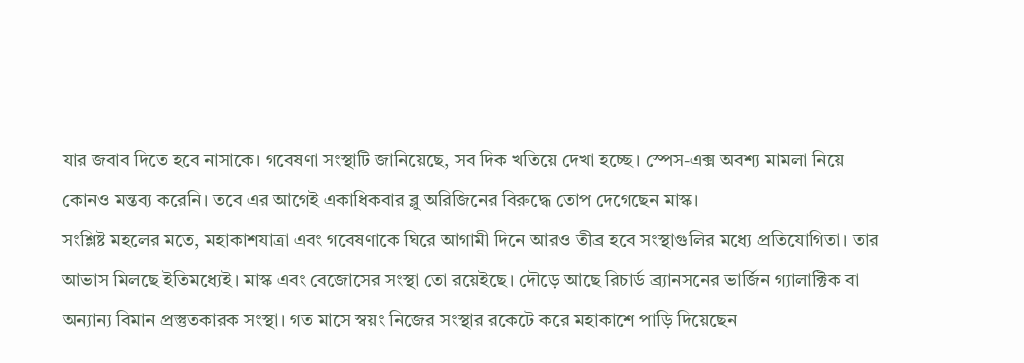যার জবাব দিতে হবে নাসাকে। গবেষণা সংস্থাটি জানিয়েছে, সব দিক খতিয়ে দেখা হচ্ছে। স্পেস-এক্স অবশ্য মামলা নিয়ে কোনও মন্তব্য করেনি। তবে এর আগেই একাধিকবার ব্লু অরিজিনের বিরুদ্ধে তোপ দেগেছেন মাস্ক।
সংশ্লিষ্ট মহলের মতে, মহাকাশযাত্রা এবং গবেষণাকে ঘিরে আগামী দিনে আরও তীব্র হবে সংস্থাগুলির মধ্যে প্রতিযোগিতা। তার আভাস মিলছে ইতিমধ্যেই। মাস্ক এবং বেজোসের সংস্থা তো রয়েইছে। দৌড়ে আছে রিচার্ড ব্র্যানসনের ভার্জিন গ্যালাক্টিক বা অন্যান্য বিমান প্রস্তুতকারক সংস্থা। গত মাসে স্বয়ং নিজের সংস্থার রকেটে করে মহাকাশে পাড়ি দিয়েছেন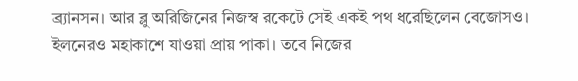ব্র্যানসন। আর ব্লু অরিজিনের নিজস্ব রকেটে সেই একই পথ ধরেছিলেন বেজোসও। ইলনেরও মহাকাশে যাওয়া প্রায় পাকা। তবে নিজের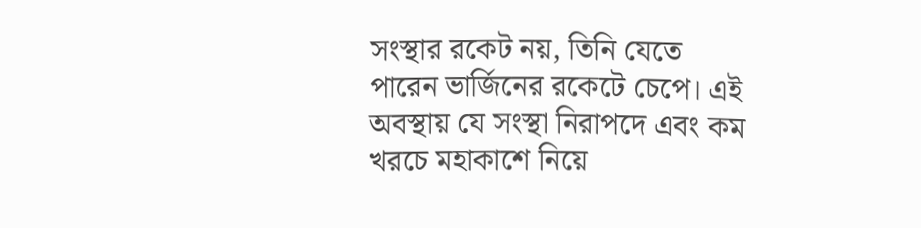সংস্থার রকেট নয়, তিনি যেতে পারেন ভার্জিনের রকেটে চেপে। এই অবস্থায় যে সংস্থা নিরাপদে এবং কম খরচে মহাকাশে নিয়ে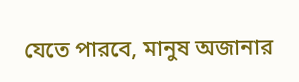যেতে পারবে, মানুষ অজানার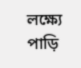লক্ষ্যে পাড়ি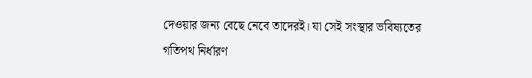দেওয়ার জন্য বেছে নেবে তাদেরই। যা সেই সংস্থার ভবিষ্যতের গতিপথ নির্ধারণ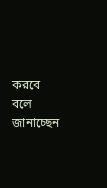করবে বলে জানাচ্ছেন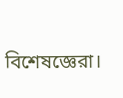বিশেষজ্ঞেরা।